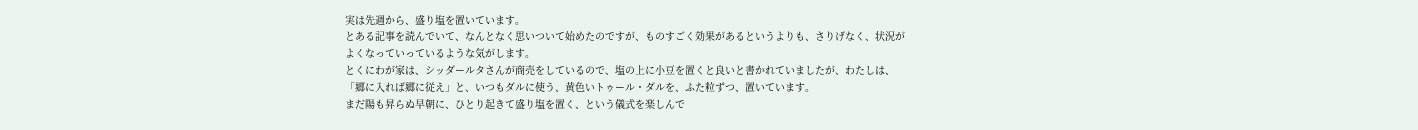実は先週から、盛り塩を置いています。
とある記事を読んでいて、なんとなく思いついて始めたのですが、ものすごく効果があるというよりも、さりげなく、状況がよくなっていっているような気がします。
とくにわが家は、シッダールタさんが商売をしているので、塩の上に小豆を置くと良いと書かれていましたが、わたしは、「郷に入れば郷に従え」と、いつもダルに使う、黄色いトゥール・ダルを、ふた粒ずつ、置いています。
まだ陽も昇らぬ早朝に、ひとり起きて盛り塩を置く、という儀式を楽しんで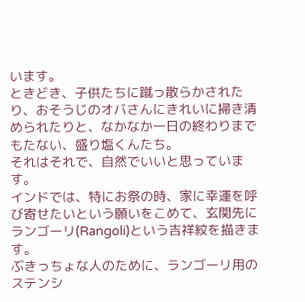います。
ときどき、子供たちに蹴っ散らかされたり、おそうじのオバさんにきれいに掃き清められたりと、なかなか一日の終わりまでもたない、盛り塩くんたち。
それはそれで、自然でいいと思っています。
インドでは、特にお祭の時、家に幸運を呼び寄せたいという願いをこめて、玄関先にランゴーリ(Rangoli)という吉祥紋を描きます。
ぶきっちょな人のために、ランゴーリ用のステンシ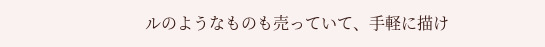ルのようなものも売っていて、手軽に描け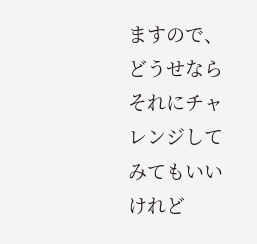ますので、どうせならそれにチャレンジしてみてもいいけれど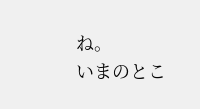ね。
いまのとこ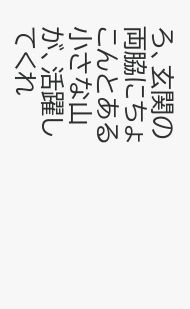ろ、玄関の両脇にちょこんとある小さな山が、活躍してくれ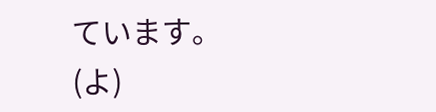ています。
(よ)